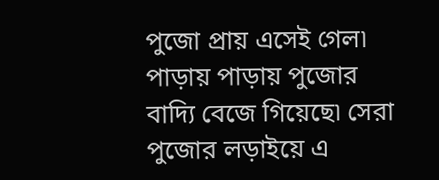পুজো প্রায় এসেই গেল৷ পাড়ায় পাড়ায় পুজোর বাদ্যি বেজে গিয়েছে৷ সেরা পুজোর লড়াইয়ে এ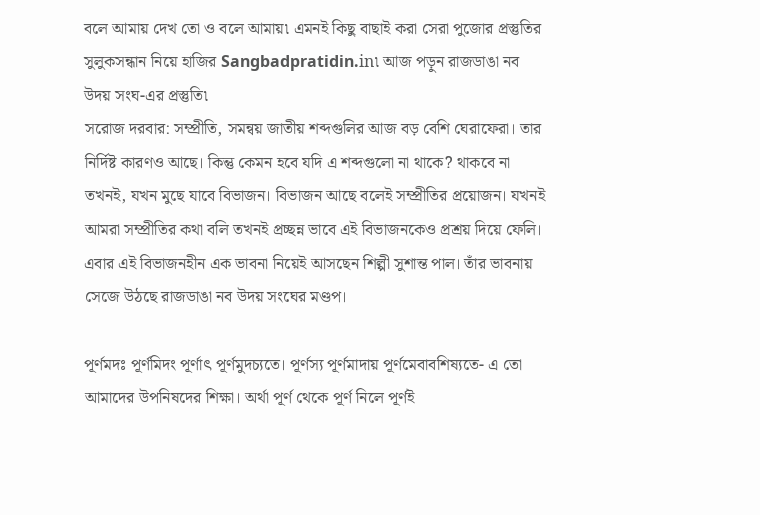বলে আমায় দেখ তো ও বলে আমায়৷ এমনই কিছু বাছাই করা সেরা পুজোর প্রস্তুতির সুলুকসন্ধান নিয়ে হাজির Sangbadpratidin.in৷ আজ পড়ুন রাজডাঙা নব উদয় সংঘ-এর প্রস্তুতি৷
সরোজ দরবার: সম্প্রীতি, সমন্বয় জাতীয় শব্দগুলির আজ বড় বেশি ঘেরাফেরা। তার নির্দিষ্ট কারণও আছে। কিন্তু কেমন হবে যদি এ শব্দগুলো না থাকে? থাকবে না তখনই, যখন মুছে যাবে বিভাজন। বিভাজন আছে বলেই সম্প্রীতির প্রয়োজন। যখনই আমরা সম্প্রীতির কথা বলি তখনই প্রচ্ছন্ন ভাবে এই বিভাজনকেও প্রশ্রয় দিয়ে ফেলি। এবার এই বিভাজনহীন এক ভাবনা নিয়েই আসছেন শিল্পী সুশান্ত পাল। তাঁর ভাবনায় সেজে উঠছে রাজডাঙা নব উদয় সংঘের মণ্ডপ।

পূর্ণমদঃ পূর্ণমিদং পূর্ণাৎ পূর্ণমুদচ্যতে। পূর্ণস্য পূর্ণমাদায় পূর্ণমেবাবশিষ্যতে- এ তো আমাদের উপনিষদের শিক্ষা। অর্থা পূর্ণ থেকে পূর্ণ নিলে পূর্ণই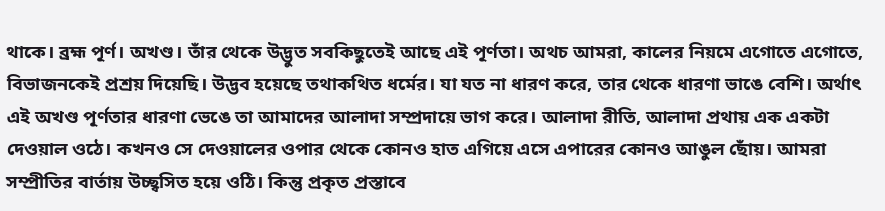থাকে। ব্রহ্ম পূর্ণ। অখণ্ড। তাঁর থেকে উদ্ভুত সবকিছুতেই আছে এই পূর্ণতা। অথচ আমরা, কালের নিয়মে এগোতে এগোতে, বিভাজনকেই প্রশ্রয় দিয়েছি। উদ্ভব হয়েছে তথাকথিত ধর্মের। যা যত না ধারণ করে, তার থেকে ধারণা ভাঙে বেশি। অর্থাৎ এই অখণ্ড পূর্ণতার ধারণা ভেঙে তা আমাদের আলাদা সম্প্রদায়ে ভাগ করে। আলাদা রীতি, আলাদা প্রথায় এক একটা দেওয়াল ওঠে। কখনও সে দেওয়ালের ওপার থেকে কোনও হাত এগিয়ে এসে এপারের কোনও আঙুল ছোঁয়। আমরা সম্প্রীতির বার্তায় উচ্ছ্বসিত হয়ে ওঠি। কিন্তু প্রকৃত প্রস্তাবে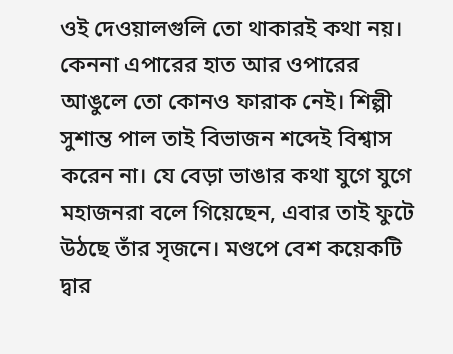ওই দেওয়ালগুলি তো থাকারই কথা নয়। কেননা এপারের হাত আর ওপারের আঙুলে তো কোনও ফারাক নেই। শিল্পী সুশান্ত পাল তাই বিভাজন শব্দেই বিশ্বাস করেন না। যে বেড়া ভাঙার কথা যুগে যুগে মহাজনরা বলে গিয়েছেন, এবার তাই ফুটে উঠছে তাঁর সৃজনে। মণ্ডপে বেশ কয়েকটি দ্বার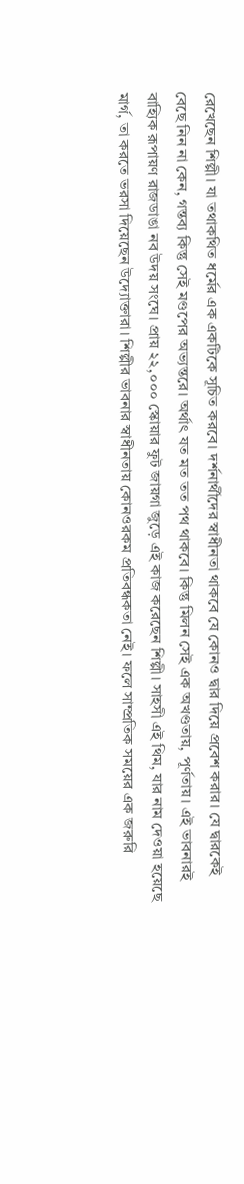রেখেছেন শিল্পী। যা তথাকথিত ধর্মের এক একটিকে সূচিত করবে। দর্শনার্থীদের স্বাধীনতা থাকবে যে কোনও দ্বার দিয়ে প্রবেশ করার। যে দ্বারকেই বেছে নিন না কেন, গন্তব্য কিন্তু সেই মণ্ডপের অভ্যন্তরে। অর্থাৎ যত মত তত পথ থাকবে। কিন্তু মিলন সেই এক অখণ্ডতায়, পূর্ণতায়। এই ভাবনারই বাহ্যিক রূপায়ণ রাজডাঙা নব উদয় সংঘে। প্রায় ২২,০০০ স্কোয়ার ফুট জায়গা জুড়ে এই কাজ করেছেন শিল্পী। সাহসী এই থিম, যার নাম দেওয়া হয়েছে মার্গ, তা করতে ভরসা দিয়েছেন উদ্যোক্তারা। শিল্পীর ভাবনার স্বাধীনতায় কোনওরকম প্রতিবন্ধকতা নেই। ফলে সাম্প্রতিক সময়ের এক জরুরি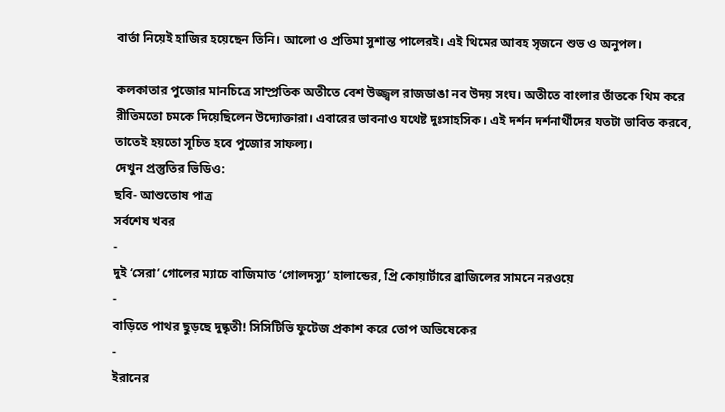বার্তা নিয়েই হাজির হয়েছেন তিনি। আলো ও প্রতিমা সুশান্ত পালেরই। এই থিমের আবহ সৃজনে শুভ ও অনুপল।

কলকাতার পুজোর মানচিত্রে সাম্প্রতিক অতীতে বেশ উজ্জ্বল রাজডাঙা নব উদয় সংঘ। অতীতে বাংলার তাঁতকে থিম করে রীতিমতো চমকে দিয়েছিলেন উদ্যোক্তারা। এবারের ভাবনাও যথেষ্ট দুঃসাহসিক। এই দর্শন দর্শনার্থীদের যতটা ভাবিত করবে, তাতেই হয়তো সূচিত হবে পুজোর সাফল্য।
দেখুন প্রস্তুতির ভিডিও:
ছবি- আশুতোষ পাত্র
সর্বশেষ খবর
-
দুই ‘সেরা’ গোলের ম্যাচে বাজিমাত ‘গোলদস্যু’ হালান্ডের, প্রি কোয়ার্টারে ব্রাজিলের সামনে নরওয়ে
-
বাড়িতে পাথর ছুড়ছে দুষ্কৃতী! সিসিটিভি ফুটেজ প্রকাশ করে তোপ অভিষেকের
-
ইরানের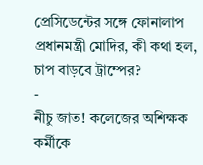প্রেসিডেন্টের সঙ্গে ফোনালাপ প্রধানমন্ত্রী মোদির, কী কথা হল, চাপ বাড়বে ট্রাম্পের?
-
নীচু জাত! কলেজের অশিক্ষক কর্মীকে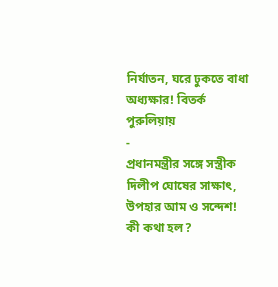নির্যাতন, ঘরে ঢুকতে বাধা অধ্যক্ষার! বিতর্ক পুরুলিয়ায়
-
প্রধানমন্ত্রীর সঙ্গে সস্ত্রীক দিলীপ ঘোষের সাক্ষাৎ, উপহার আম ও সন্দেশ! কী কথা হল?